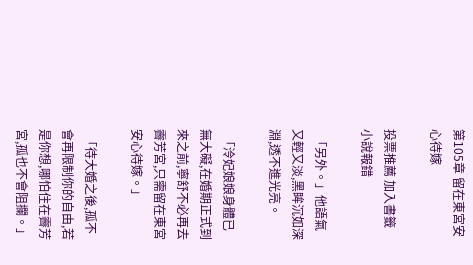第105章 留在東宮安心待嫁

投票推薦 加入書籤 小說報錯

  「另外。」他語氣又輕又淡,黑眸沉如深淵,透不進光亮。

  「泠妃娘娘身體已無大礙,在婚期正式到來之前,寧舒不必再去霽芳宮,只需留在東宮安心待嫁。」

  「待大婚之後,孤不會再限制你的自由,若是你想,哪怕住在霽芳宮,孤也不會阻攔。」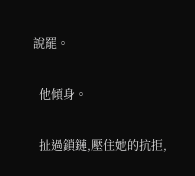說罷。

  他傾身。

  扯過鎖鏈,壓住她的抗拒,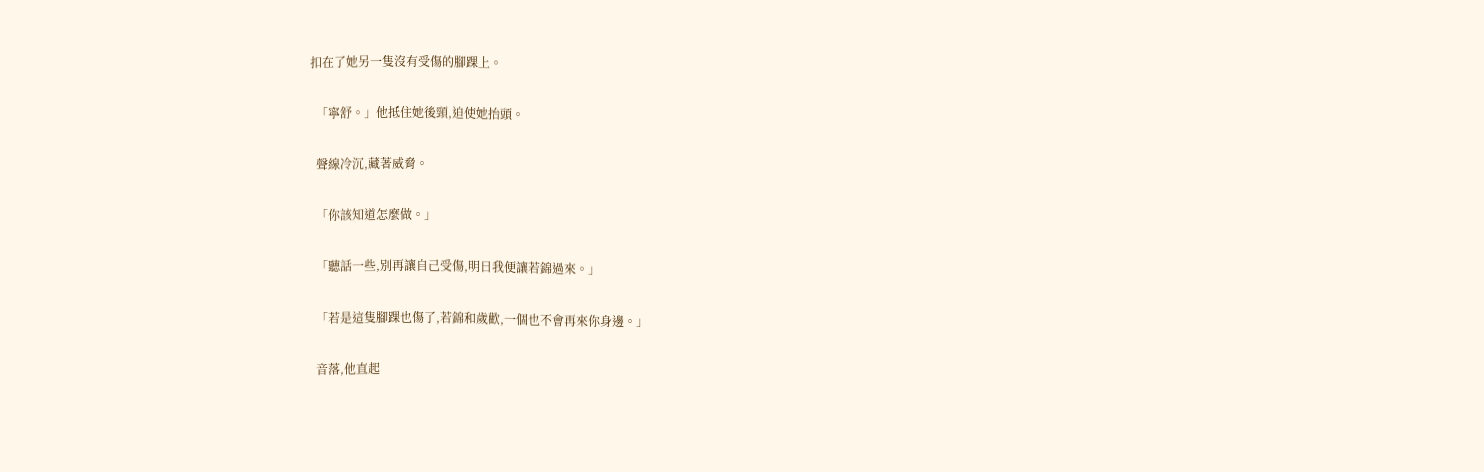扣在了她另一隻沒有受傷的腳踝上。

  「寧舒。」他抵住她後頸,迫使她抬頭。

  聲線冷沉,藏著威脅。

  「你該知道怎麼做。」

  「聽話一些,別再讓自己受傷,明日我便讓若錦過來。」

  「若是這隻腳踝也傷了,若錦和歲歡,一個也不會再來你身邊。」

  音落,他直起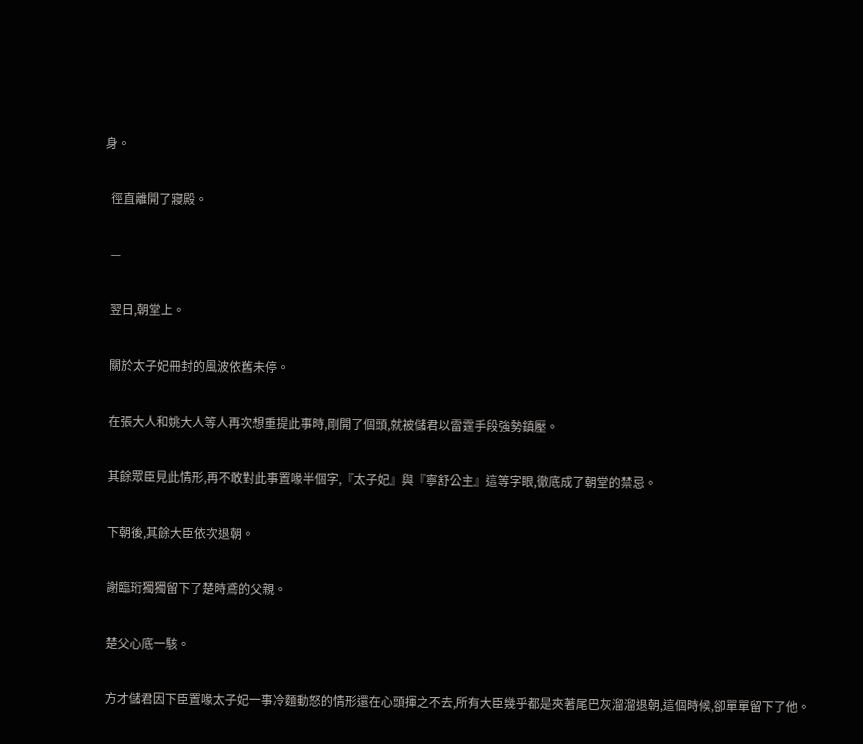身。

  徑直離開了寢殿。

  —

  翌日,朝堂上。

  關於太子妃冊封的風波依舊未停。

  在張大人和姚大人等人再次想重提此事時,剛開了個頭,就被儲君以雷霆手段強勢鎮壓。

  其餘眾臣見此情形,再不敢對此事置喙半個字,『太子妃』與『寧舒公主』這等字眼,徹底成了朝堂的禁忌。

  下朝後,其餘大臣依次退朝。

  謝臨珩獨獨留下了楚時鳶的父親。

  楚父心底一駭。

  方才儲君因下臣置喙太子妃一事冷麵動怒的情形還在心頭揮之不去,所有大臣幾乎都是夾著尾巴灰溜溜退朝,這個時候,卻單單留下了他。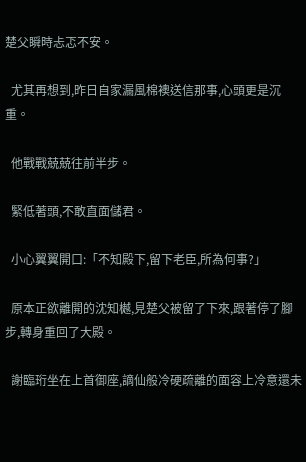楚父瞬時忐忑不安。

  尤其再想到,昨日自家漏風棉襖送信那事,心頭更是沉重。

  他戰戰兢兢往前半步。

  緊低著頭,不敢直面儲君。

  小心翼翼開口:「不知殿下,留下老臣,所為何事?」

  原本正欲離開的沈知樾,見楚父被留了下來,跟著停了腳步,轉身重回了大殿。

  謝臨珩坐在上首御座,謫仙般冷硬疏離的面容上冷意還未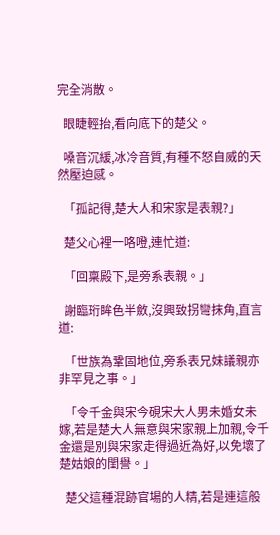完全消散。

  眼睫輕抬,看向底下的楚父。

  嗓音沉緩,冰冷音質,有種不怒自威的天然壓迫感。

  「孤記得,楚大人和宋家是表親?」

  楚父心裡一咯噔,連忙道:

  「回稟殿下,是旁系表親。」

  謝臨珩眸色半斂,沒興致拐彎抹角,直言道:

  「世族為鞏固地位,旁系表兄妹議親亦非罕見之事。」

  「令千金與宋今硯宋大人男未婚女未嫁,若是楚大人無意與宋家親上加親,令千金還是別與宋家走得過近為好,以免壞了楚姑娘的閨譽。」

  楚父這種混跡官場的人精,若是連這般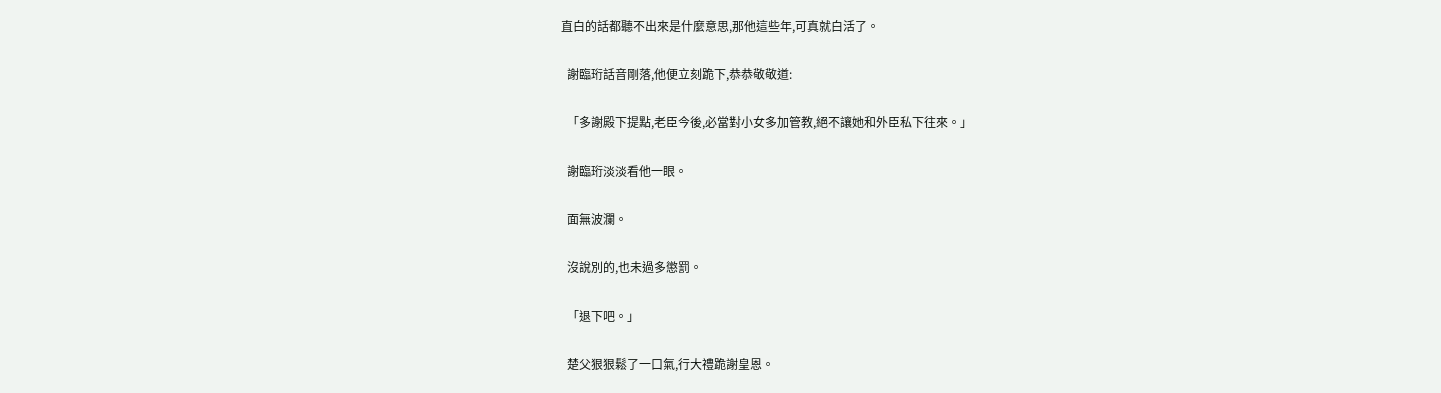直白的話都聽不出來是什麼意思,那他這些年,可真就白活了。

  謝臨珩話音剛落,他便立刻跪下,恭恭敬敬道:

  「多謝殿下提點,老臣今後,必當對小女多加管教,絕不讓她和外臣私下往來。」

  謝臨珩淡淡看他一眼。

  面無波瀾。

  沒說別的,也未過多懲罰。

  「退下吧。」

  楚父狠狠鬆了一口氣,行大禮跪謝皇恩。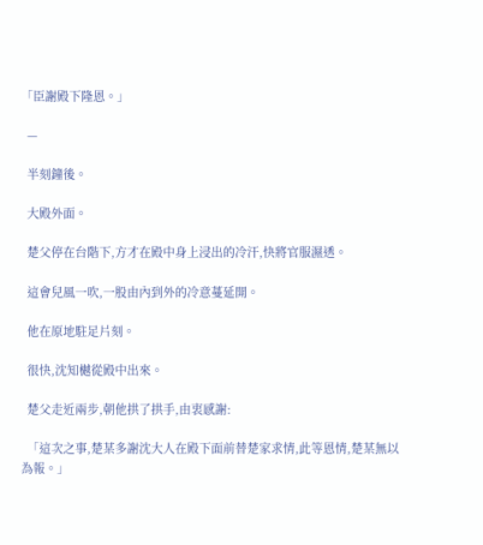「臣謝殿下隆恩。」

  —

  半刻鐘後。

  大殿外面。

  楚父停在台階下,方才在殿中身上浸出的冷汗,快將官服濕透。

  這會兒風一吹,一股由內到外的冷意蔓延開。

  他在原地駐足片刻。

  很快,沈知樾從殿中出來。

  楚父走近兩步,朝他拱了拱手,由衷感謝:

  「這次之事,楚某多謝沈大人在殿下面前替楚家求情,此等恩情,楚某無以為報。」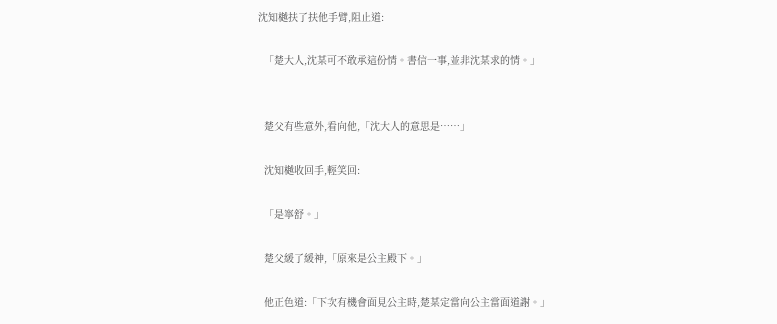沈知樾扶了扶他手臂,阻止道:

  「楚大人,沈某可不敢承這份情。書信一事,並非沈某求的情。」


  楚父有些意外,看向他,「沈大人的意思是……」

  沈知樾收回手,輕笑回:

  「是寧舒。」

  楚父緩了緩神,「原來是公主殿下。」

  他正色道:「下次有機會面見公主時,楚某定當向公主當面道謝。」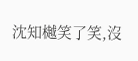沈知樾笑了笑,沒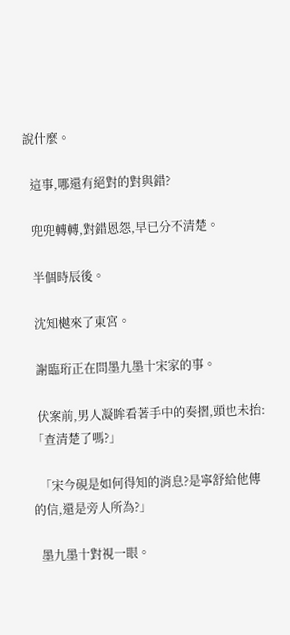說什麼。

  這事,哪還有絕對的對與錯?

  兜兜轉轉,對錯恩怨,早已分不清楚。

  半個時辰後。

  沈知樾來了東宮。

  謝臨珩正在問墨九墨十宋家的事。

  伏案前,男人凝眸看著手中的奏摺,頭也未抬:「查清楚了嗎?」

  「宋今硯是如何得知的消息?是寧舒給他傳的信,還是旁人所為?」

  墨九墨十對視一眼。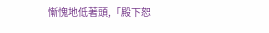慚愧地低著頭,「殿下恕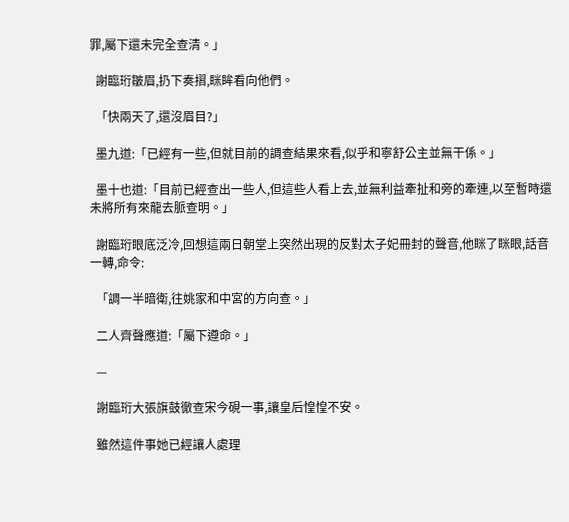罪,屬下還未完全查清。」

  謝臨珩皺眉,扔下奏摺,眯眸看向他們。

  「快兩天了,還沒眉目?」

  墨九道:「已經有一些,但就目前的調查結果來看,似乎和寧舒公主並無干係。」

  墨十也道:「目前已經查出一些人,但這些人看上去,並無利益牽扯和旁的牽連,以至暫時還未將所有來龍去脈查明。」

  謝臨珩眼底泛冷,回想這兩日朝堂上突然出現的反對太子妃冊封的聲音,他眯了眯眼,話音一轉,命令:

  「調一半暗衛,往姚家和中宮的方向查。」

  二人齊聲應道:「屬下遵命。」

  —

  謝臨珩大張旗鼓徹查宋今硯一事,讓皇后惶惶不安。

  雖然這件事她已經讓人處理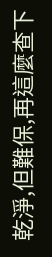乾淨,但難保,再這麼查下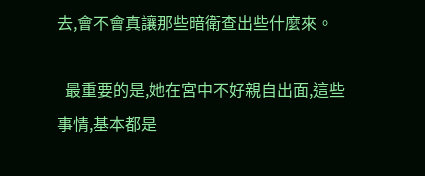去,會不會真讓那些暗衛查出些什麼來。

  最重要的是,她在宮中不好親自出面,這些事情,基本都是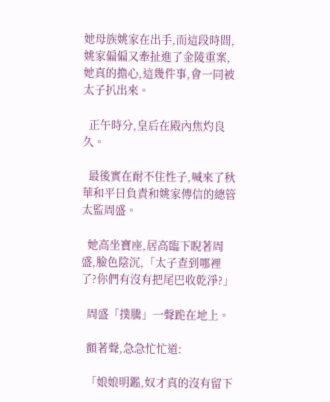她母族姚家在出手,而這段時間,姚家偏偏又牽扯進了金陵重案,她真的擔心,這幾件事,會一同被太子扒出來。

  正午時分,皇后在殿內焦灼良久。

  最後實在耐不住性子,喊來了秋華和平日負責和姚家傳信的總管太監周盛。

  她高坐寶座,居高臨下睨著周盛,臉色陰沉,「太子查到哪裡了?你們有沒有把尾巴收乾淨?」

  周盛「撲騰」一聲跪在地上。

  顫著聲,急急忙忙道:

  「娘娘明鑑,奴才真的沒有留下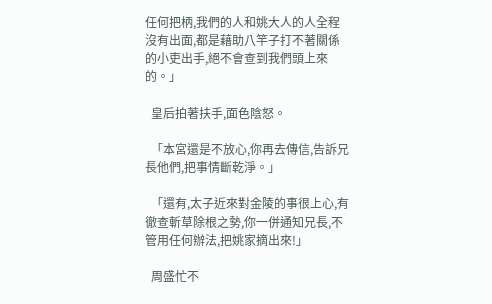任何把柄,我們的人和姚大人的人全程沒有出面,都是藉助八竿子打不著關係的小吏出手,絕不會查到我們頭上來的。」

  皇后拍著扶手,面色陰怒。

  「本宮還是不放心,你再去傳信,告訴兄長他們,把事情斷乾淨。」

  「還有,太子近來對金陵的事很上心,有徹查斬草除根之勢,你一併通知兄長,不管用任何辦法,把姚家摘出來!」

  周盛忙不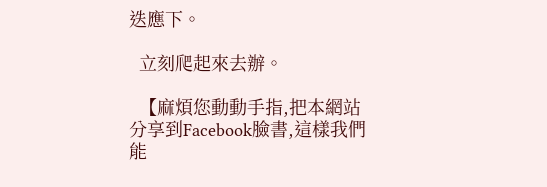迭應下。

  立刻爬起來去辦。

  【麻煩您動動手指,把本網站分享到Facebook臉書,這樣我們能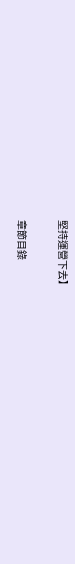堅持運營下去】

章節目錄